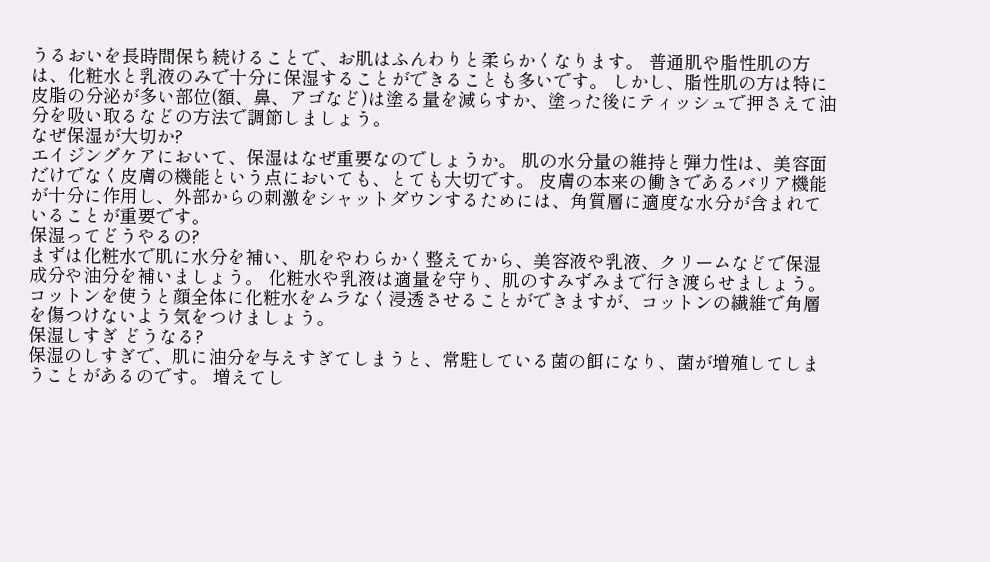うるおいを長時間保ち続けることで、お肌はふんわりと柔らかくなります。 普通肌や脂性肌の方は、化粧水と乳液のみで十分に保湿することができることも多いです。 しかし、脂性肌の方は特に皮脂の分泌が多い部位(額、鼻、アゴなど)は塗る量を減らすか、塗った後にティッシュで押さえて油分を吸い取るなどの方法で調節しましょう。
なぜ保湿が大切か?
エイジングケアにおいて、保湿はなぜ重要なのでしょうか。 肌の水分量の維持と弾力性は、美容面だけでなく皮膚の機能という点においても、とても大切です。 皮膚の本来の働きであるバリア機能が十分に作用し、外部からの刺激をシャットダウンするためには、角質層に適度な水分が含まれていることが重要です。
保湿ってどうやるの?
まずは化粧水で肌に水分を補い、肌をやわらかく整えてから、美容液や乳液、クリームなどで保湿成分や油分を補いましょう。 化粧水や乳液は適量を守り、肌のすみずみまで行き渡らせましょう。 コットンを使うと顔全体に化粧水をムラなく浸透させることができますが、コットンの繊維で角層を傷つけないよう気をつけましょう。
保湿しすぎ どうなる?
保湿のしすぎで、肌に油分を与えすぎてしまうと、常駐している菌の餌になり、菌が増殖してしまうことがあるのです。 増えてし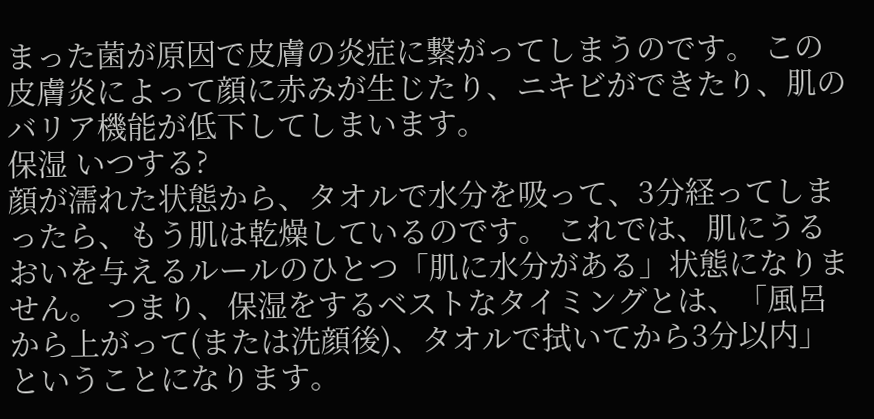まった菌が原因で皮膚の炎症に繋がってしまうのです。 この皮膚炎によって顔に赤みが生じたり、ニキビができたり、肌のバリア機能が低下してしまいます。
保湿 いつする?
顔が濡れた状態から、タオルで水分を吸って、3分経ってしまったら、もう肌は乾燥しているのです。 これでは、肌にうるおいを与えるルールのひとつ「肌に水分がある」状態になりません。 つまり、保湿をするベストなタイミングとは、「風呂から上がって(または洗顔後)、タオルで拭いてから3分以内」 ということになります。